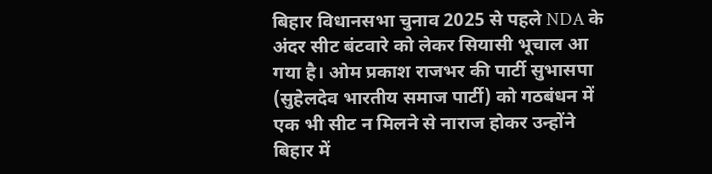बिहार विधानसभा चुनाव 2025 से पहले NDA के अंदर सीट बंटवारे को लेकर सियासी भूचाल आ गया है। ओम प्रकाश राजभर की पार्टी सुभासपा (सुहेलदेव भारतीय समाज पार्टी) को गठबंधन में एक भी सीट न मिलने से नाराज होकर उन्होंने बिहार में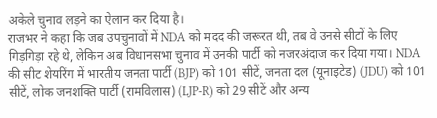अकेले चुनाव लड़ने का ऐलान कर दिया है।
राजभर ने कहा कि जब उपचुनावों में NDA को मदद की जरूरत थी, तब वे उनसे सीटों के लिए गिड़गिड़ा रहे थे, लेकिन अब विधानसभा चुनाव में उनकी पार्टी को नजरअंदाज कर दिया गया। NDA की सीट शेयरिंग में भारतीय जनता पार्टी (BJP) को 101 सीटें, जनता दल (यूनाइटेड) (JDU) को 101 सीटें, लोक जनशक्ति पार्टी (रामविलास) (LJP-R) को 29 सीटें और अन्य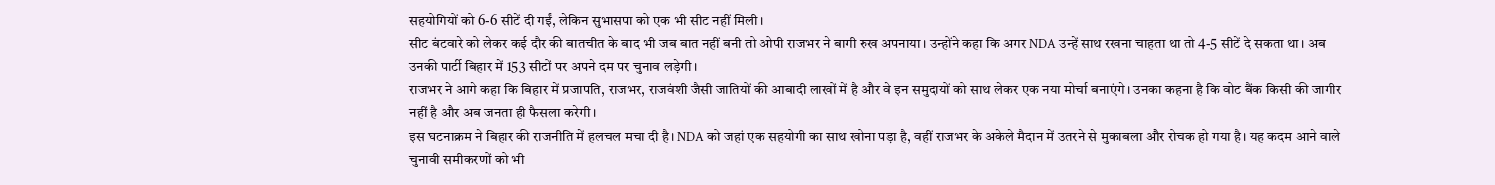सहयोगियों को 6-6 सीटें दी गईं, लेकिन सुभासपा को एक भी सीट नहीं मिली।
सीट बंटवारे को लेकर कई दौर की बातचीत के बाद भी जब बात नहीं बनी तो ओपी राजभर ने बागी रुख अपनाया। उन्होंने कहा कि अगर NDA उन्हें साथ रखना चाहता था तो 4-5 सीटें दे सकता था। अब उनकी पार्टी बिहार में 153 सीटों पर अपने दम पर चुनाव लड़ेगी।
राजभर ने आगे कहा कि बिहार में प्रजापति, राजभर, राजवंशी जैसी जातियों की आबादी लाखों में है और वे इन समुदायों को साथ लेकर एक नया मोर्चा बनाएंगे। उनका कहना है कि वोट बैंक किसी की जागीर नहीं है और अब जनता ही फैसला करेगी।
इस घटनाक्रम ने बिहार की राजनीति में हलचल मचा दी है। NDA को जहां एक सहयोगी का साथ खोना पड़ा है, वहीं राजभर के अकेले मैदान में उतरने से मुकाबला और रोचक हो गया है। यह कदम आने वाले चुनावी समीकरणों को भी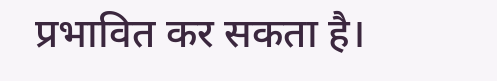प्रभावित कर सकता है।